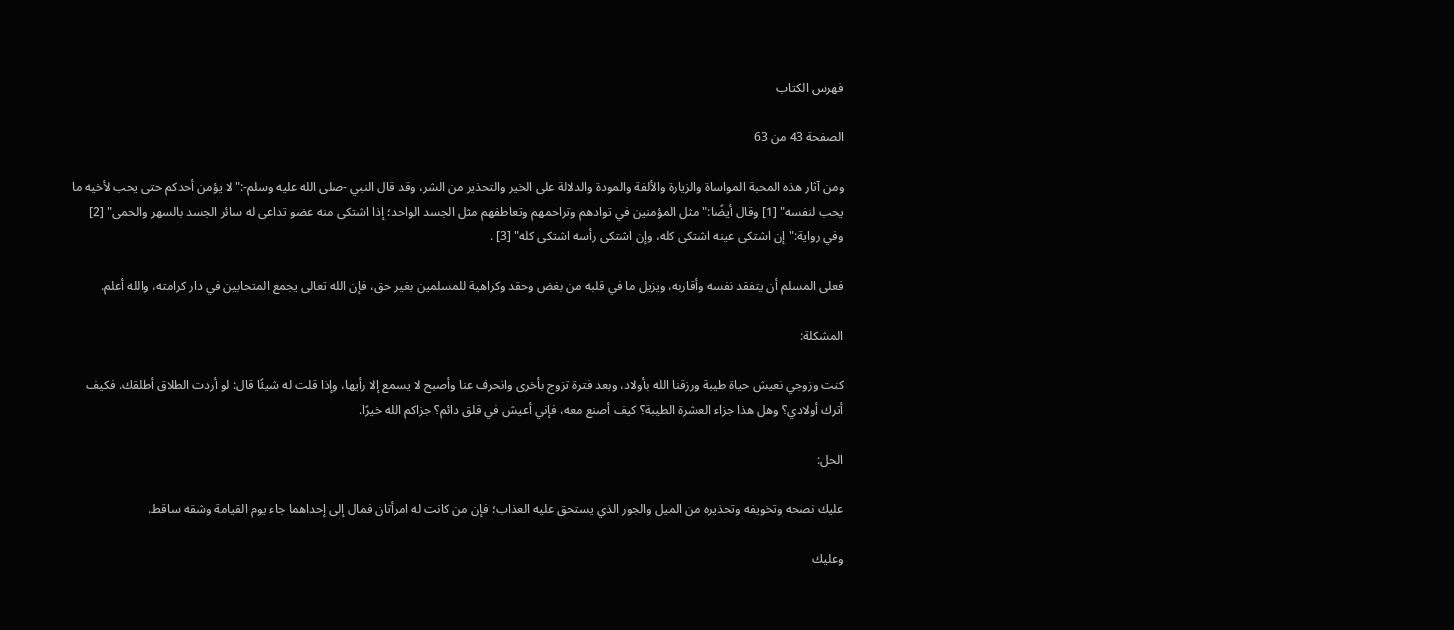فهرس الكتاب

الصفحة 43 من 63

ومن آثار هذه المحبة المواساة والزيارة والألفة والمودة والدلالة على الخير والتحذير من الشر، وقد قال النبي -صلى الله عليه وسلم-:"لا يؤمن أحدكم حتى يحب لأخيه ما يحب لنفسه" [1] وقال أيضًا:"مثل المؤمنين في توادهم وتراحمهم وتعاطفهم مثل الجسد الواحد؛ إذا اشتكى منه عضو تداعى له سائر الجسد بالسهر والحمى" [2] وفي رواية:"إن اشتكى عينه اشتكى كله، وإن اشتكى رأسه اشتكى كله" [3] .

فعلى المسلم أن يتفقد نفسه وأقاربه، ويزيل ما في قلبه من بغض وحقد وكراهية للمسلمين بغير حق، فإن الله تعالى يجمع المتحابين في دار كرامته، والله أعلم.

المشكلة:

كنت وزوجي نعيش حياة طيبة ورزقنا الله بأولاد، وبعد فترة تزوج بأخرى وانحرف عنا وأصبح لا يسمع إلا رأيها، وإذا قلت له شيئًا قال: لو أردت الطلاق أطلقك. فكيف أترك أولادي؟ وهل هذا جزاء العشرة الطيبة؟ كيف أصنع معه، فإني أعيش في قلق دائم؟ جزاكم الله خيرًا.

الحل:

عليك نصحه وتخويفه وتحذيره من الميل والجور الذي يستحق عليه العذاب؛ فإن من كانت له امرأتان فمال إلى إحداهما جاء يوم القيامة وشقه ساقط.

وعليك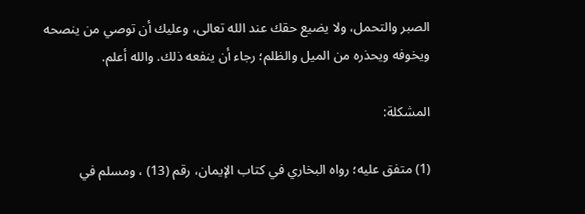الصبر والتحمل، ولا يضيع حقك عند الله تعالى، وعليك أن توصي من ينصحه ويخوفه ويحذره من الميل والظلم؛ رجاء أن ينفعه ذلك. والله أعلم.

المشكلة:

(1) متفق عليه؛ رواه البخاري في كتاب الإيمان، رقم (13) ، ومسلم في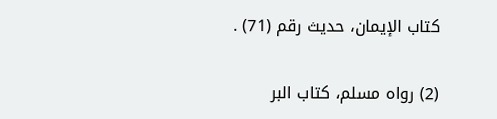كتاب الإيمان، حديث رقم (71) .

(2) رواه مسلم، كتاب البر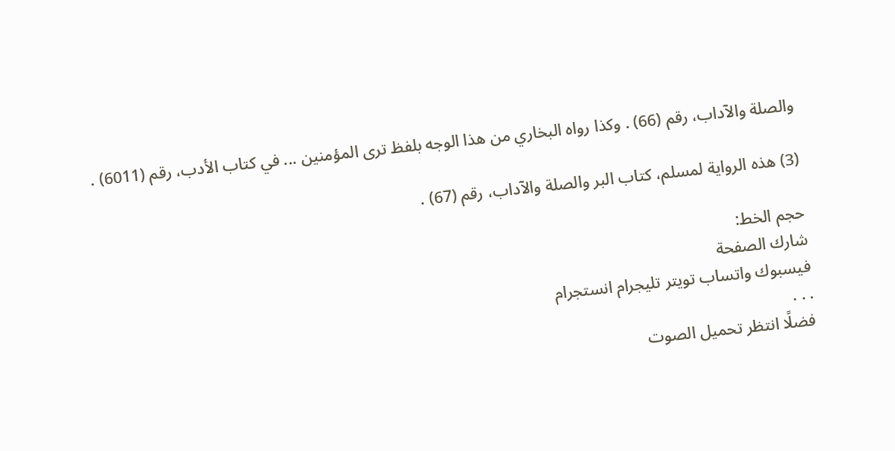والصلة والآداب، رقم (66) . وكذا رواه البخاري من هذا الوجه بلفظ ترى المؤمنين ... في كتاب الأدب، رقم (6011) .

(3) هذه الرواية لمسلم، كتاب البر والصلة والآداب، رقم (67) .

حجم الخط:
شارك الصفحة
فيسبوك واتساب تويتر تليجرام انستجرام
. . .
فضلًا انتظر تحميل الصوت